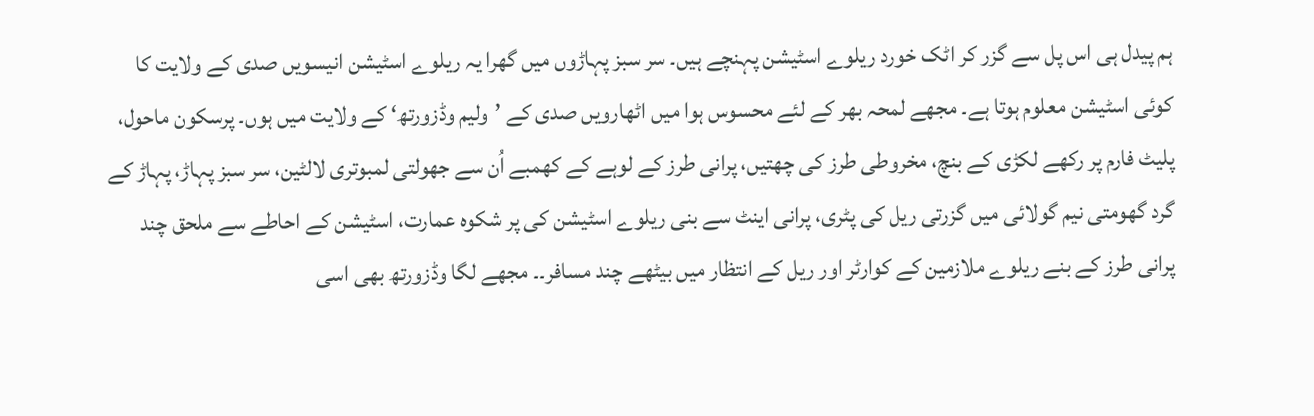ہم پیدل ہی اس پل سے گزر کر اٹک خورد ریلوے اسٹیشن پہنچے ہیں۔ سر سبز پہاڑوں میں گھرا یہ ریلوے اسٹیشن انیسویں صدی کے ولایت کا کوئی اسٹیشن معلوم ہوتا ہے۔ مجھے لمحہ بھر کے لئے محسوس ہوا میں اٹھارویں صدی کے ’ولیم وڈزورتھ‘ کے ولایت میں ہوں۔ پرسکون ماحول، پلیٹ فارم پر رکھے لکڑی کے بنچ، مخروطی طرز کی چھتیں، پرانی طرز کے لوہے کے کھمبے اُن سے جھولتی لمبوتری لالٹین، سر سبز پہاڑ، پہاڑ کے گرد گھومتی نیم گولائی میں گزرتی ریل کی پٹری، پرانی اینٹ سے بنی ریلوے اسٹیشن کی پر شکوہ عمارت، اسٹیشن کے احاطے سے ملحق چند پرانی طرز کے بنے ریلوے ملازمین کے کوارٹر اور ریل کے انتظار میں بیٹھے چند مسافر۔۔ مجھے لگا وڈزورتھ بھی اسی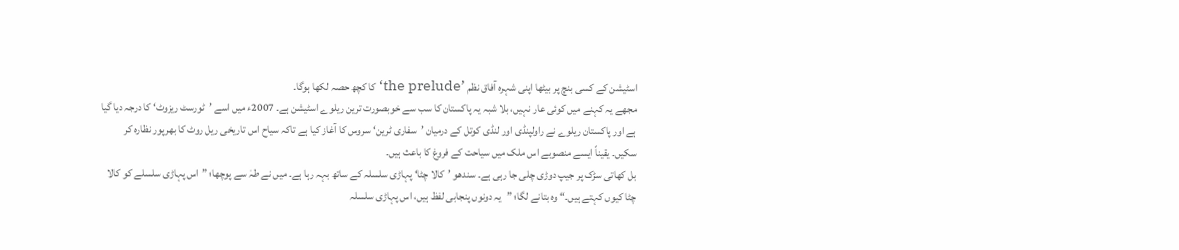اسٹیشن کے کسی بنچ پر بیٹھا اپنی شہرہ آفاق نظم ’the prelude‘ کا کچھ حصہ لکھا ہوگا۔
مجھے یہ کہنے میں کوئی عار نہیں، بلا شبہ یہ پاکستان کا سب سے خوبصورت ترین ریلوے اسٹیشن ہے۔ 2007ء میں اسے ’ٹورسٹ ریزوٹ‘ کا درجہ دیا گیا ہے اور پاکستان ریلوے نے راولپنڈی اور لنڈی کوتل کے درمیان ’سفاری ٹرین‘ سروس کا آغاز کیا ہے تاکہ سیاح اس تاریخی ریل روٹ کا بھرپور نظارہ کر سکیں۔ یقیناً ایسے منصوبے اس ملک میں سیاحت کے فروغ کا باعث ہیں۔
بل کھاتی سڑک پر جیپ دوڑی چلی جا رہی ہے۔ سندھو ’کالا چٹا‘ پہاڑی سلسلہ کے ساتھ بہہ رہا ہے۔ میں نے طہٰ سے پوچھا؛ ”اس پہاڑی سلسلے کو کالا چٹا کیوں کہتے ہیں۔“ وہ بتانے لگا؛ ”یہ دونوں پنجابی لفظ ہیں، اس پہاڑی سلسلہ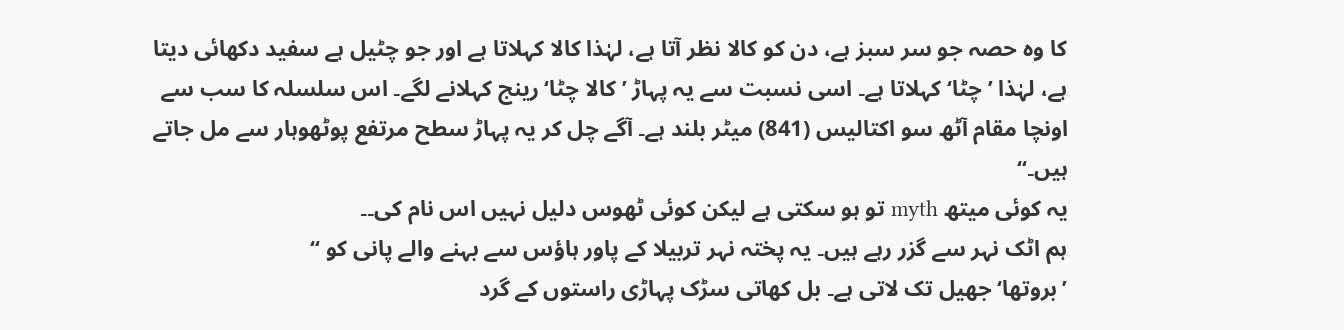کا وہ حصہ جو سر سبز ہے، دن کو کالا نظر آتا ہے، لہٰذا کالا کہلاتا ہے اور جو چٹیل ہے سفید دکھائی دیتا ہے، لہٰذا ’چٹا‘ کہلاتا ہے۔ اسی نسبت سے یہ پہاڑ ’کالا چٹا‘ رینج کہلانے لگے۔ اس سلسلہ کا سب سے اونچا مقام آٹھ سو اکتالیس (841) میٹر بلند ہے۔ آگے چل کر یہ پہاڑ سطح مرتفع پوٹھوہار سے مل جاتے ہیں۔“
یہ کوئی میتھ myth تو ہو سکتی ہے لیکن کوئی ٹھوس دلیل نہیں اس نام کی۔۔
ہم اٹک نہر سے گزر رہے ہیں۔ یہ پختہ نہر تربیلا کے پاور ہاؤس سے بہنے والے پانی کو “
’بروتھا‘ جھیل تک لاتی ہے۔ بل کھاتی سڑک پہاڑی راستوں کے گرد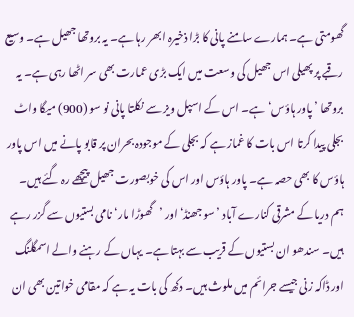گھومتی ہے۔ ہمارے سامنے پانی کا بڑا ذخیرہ ابھر رہا ہے۔ یہ بروتھا جھیل ہے۔ وسیع رقبے پر پھیلی اس جھیل کی وسعت میں ایک بڑی عمارت بھی سر اٹھا رہی ہے۔ یہ بروتھا ’پاور ہاؤس‘ ہے۔ اس کے اسپل ویز سے نکلتا پانی نو سو (900) میگا واٹ بجلی پیدا کرتا اس بات کا غماز ہے کہ بجلی کے موجودہ بحران پر قابو پانے میں اس پاور ہاؤس کا بھی حصہ ہے۔ پاور ہاؤس اور اس کی خوبصورت جھیل پیچھے رہ گئے ہیں۔ ہم دریا کے مشرقی کنارے آباد ’سو جھنڈ‘ اور ’گھوڑا مار‘ نامی بستیوں سے گزر رہے ہیں۔ سندھو ان بستیوں کے قریب سے بہتا ہے۔ یہاں کے رہنے والے اسمگلنگ اور ڈاکہ زنی جیسے جرائم میں ملوث ہیں۔ دکھ کی بات یہ ہے کہ مقامی خواتین بھی ان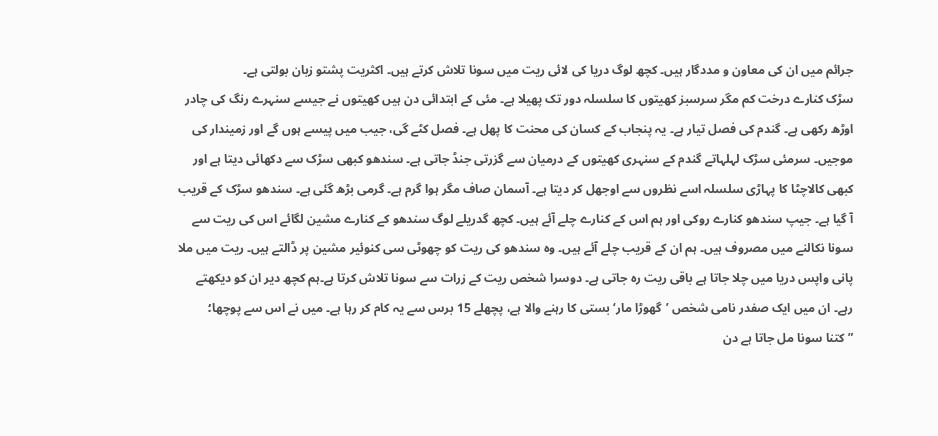جرائم میں ان کی معاون و مددگار ہیں۔ کچھ لوگ دریا کی لائی ریت میں سونا تلاش کرتے ہیں۔ اکثریت پشتو زبان بولتی ہے۔
سڑک کنارے درخت کم مگر سرسبز کھیتوں کا سلسلہ دور تک پھیلا ہے۔ مئی کے ابتدائی دن ہیں کھیتوں نے جیسے سنہرے رنگ کی چادر اوڑھ رکھی ہے۔ گندم کی فصل تیار ہے۔ یہ پنجاب کے کسان کی محنت کا پھل ہے۔ فصل کٹے گی، جیب میں پیسے ہوں گے اور زمیندار کی موجیں۔ سرمئی سڑک لہلہاتے گندم کے سنہری کھیتوں کے درمیان سے گزرتی جنڈ جاتی ہے۔ سندھو کبھی سڑک سے دکھائی دیتا ہے اور کبھی کالاچٹا کا پہاڑی سلسلہ اسے نظروں سے اوجھل کر دیتا ہے۔ آسمان صاف مگر ہوا گرم ہے۔ گرمی بڑھ گئی ہے۔ سندھو سڑک کے قریب آ گیا ہے۔ جیپ سندھو کنارے روکی اور ہم اس کے کنارے چلے آئے ہیں۔ کچھ گدریلے لوگ سندھو کے کنارے مشین لگائے اس کی ریت سے سونا نکالنے میں مصروف ہیں۔ ہم ان کے قریب چلے آئے ہیں۔ وہ سندھو کی ریت کو چھوٹی سی کنوئیر مشین پر ڈالتے ہیں۔ ریت میں ملا پانی واپس دریا میں چلا جاتا ہے باقی ریت رہ جاتی ہے۔ دوسرا شخص ریت کے زرات سے سونا تلاش کرتا ہے۔ہم کچھ دیر ان کو دیکھتے رہے۔ ان میں ایک صفدر نامی شخص ’گھوڑا مار‘ بستی کا رہنے والا ہے، پچھلے 15 برس سے یہ کام کر رہا ہے۔ میں نے اس سے پوچھا؛ ”کتنا سونا مل جاتا ہے دن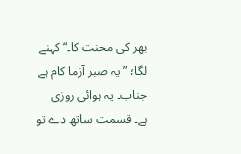بھر کی محنت کا۔“ کہنے لگا؛ ”یہ صبر آزما کام ہے جناب۔ یہ ہوائی روزی ہے۔ قسمت ساتھ دے تو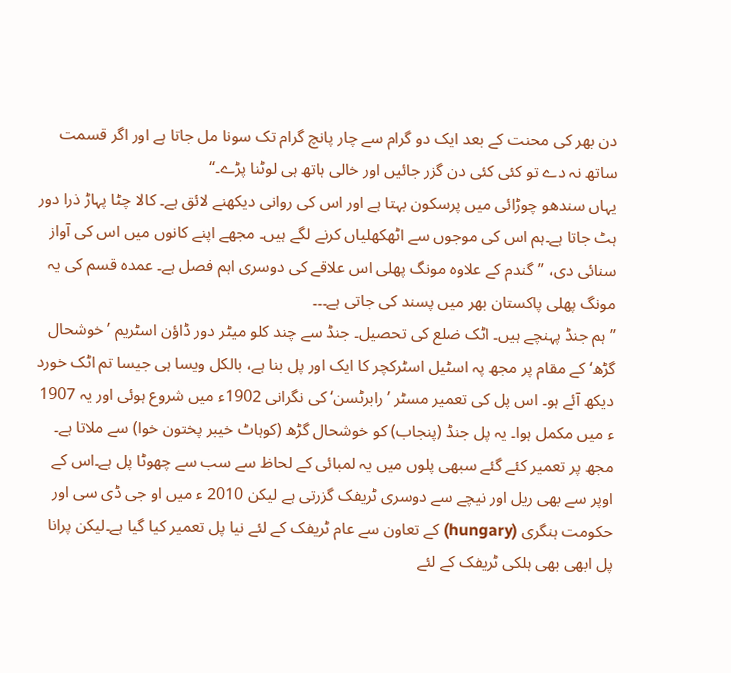دن بھر کی محنت کے بعد ایک دو گرام سے چار پانچ گرام تک سونا مل جاتا ہے اور اگر قسمت ساتھ نہ دے تو کئی کئی دن گزر جائیں اور خالی ہاتھ ہی لوٹنا پڑے۔“
یہاں سندھو چوڑائی میں پرسکون بہتا ہے اور اس کی روانی دیکھنے لائق ہے۔ کالا چٹا پہاڑ ذرا دور ہٹ جاتا ہے۔ہم اس کی موجوں سے اٹھکھلیاں کرنے لگے ہیں۔ مجھے اپنے کانوں میں اس کی آواز سنائی دی، ”گندم کے علاوہ مونگ پھلی اس علاقے کی دوسری اہم فصل ہے۔ عمدہ قسم کی یہ مونگ پھلی پاکستان بھر میں پسند کی جاتی ہے۔۔۔
”ہم جنڈ پہنچے ہیں۔ اٹک ضلع کی تحصیل۔ جنڈ سے چند کلو میٹر دور ڈاؤن اسٹریم ’خوشحال گڑھ‘ کے مقام پر مجھ پہ اسٹیل اسٹرکچر کا ایک اور پل بنا ہے، بالکل ویسا ہی جیسا تم اٹک خورد دیکھ آئے ہو۔ اس پل کی تعمیر مسٹر ’رابرٹسن‘ کی نگرانی 1902ء میں شروع ہوئی اور یہ 1907 ء میں مکمل ہوا۔ یہ پل جنڈ (پنجاب) کو خوشحال گڑھ (کوہاٹ خیبر پختون خوا) سے ملاتا ہے۔ مجھ پر تعمیر کئے گئے سبھی پلوں میں یہ لمبائی کے لحاظ سے سب سے چھوٹا پل ہے۔اس کے اوپر سے بھی ریل اور نیچے سے دوسری ٹریفک گزرتی ہے لیکن 2010 ء میں او جی ڈی سی اور حکومت ہنگری (hungary) کے تعاون سے عام ٹریفک کے لئے نیا پل تعمیر کیا گیا ہے۔لیکن پرانا پل ابھی بھی ہلکی ٹریفک کے لئے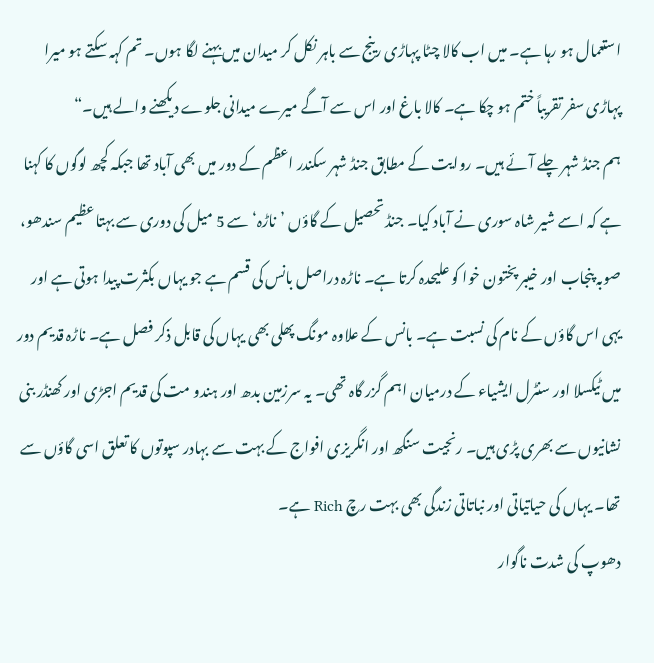استعمال ہو رہا ہے۔ میں اب کالا چٹا پہاڑی رینج سے باہر نکل کر میدان میں بہنے لگا ہوں۔ تم کہہ سکتے ہو میرا پہاڑی سفر تقریباً ختم ہو چکا ہے۔ کالا باغ اور اس سے آگے میرے میدانی جلوے دیکھنے والے ہیں۔“
ہم جنڈ شہر چلے آئے ہیں۔ روایت کے مطابق جنڈ شہر سکندر اعظم کے دور میں بھی آباد تھا جبکہ کچھ لوگوں کا کہنا ہے کہ اسے شیر شاہ سوری نے آباد کیا۔ جنڈ تحصیل کے گاؤں ’ناڑہ‘ سے 5 میل کی دوری سے بہتا عظیم سندھو، صوبہ پنجاب اور خیبر پختون خوا کو علیحدہ کرتا ہے۔ ناڑہ دراصل بانس کی قسم ہے جو یہاں بکثرت پیدا ہوتی ہے اور یہی اس گاؤں کے نام کی نسبت ہے۔ بانس کے علاوہ مونگ پھلی بھی یہاں کی قابل ذکر فصل ہے۔ ناڑہ قدیم دور میں ٹیکسلا اور سنٹرل ایشیاء کے درمیان اہم گزر گاہ تھی۔ یہ سرزمین بدھ اور ہندو مت کی قدیم اجڑی اور کھنڈر بنی نشانیوں سے بھری پڑی ہیں۔ رنجیت سنگھ اور انگریزی افواج کے بہت سے بہادر سپوتوں کا تعلق اسی گاؤں سے تھا۔ یہاں کی حیاتیاتی اور نباتاتی زندگی بھی بہت رچ Rich ہے۔
دھوپ کی شدت ناگوار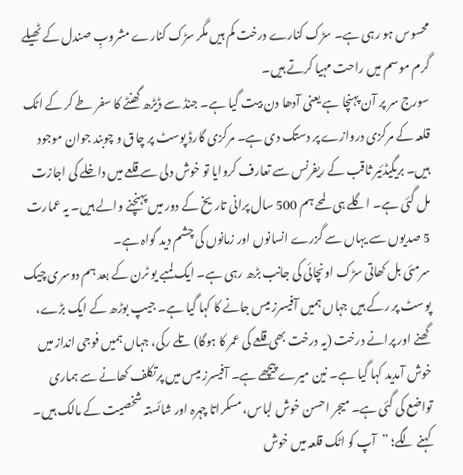محسوس ہو رہی ہے۔ سڑک کنارے درخت کم ہیں مگر سڑک کنارے مشروبِ صندل کے ٹھیلے گرم موسم میں راحت مہیا کرتے ہیں۔
سورج سر پر آن پہنچا ہے یعنی آدھا دن بیت گیا ہے۔ جنڈ سے ڈیڑھ گھنٹے کا سفر طے کر کے اٹک قلعہ کے مرکزی دروازے پر دستک دی ہے۔ مرکزی گارڈ پوسٹ پر چاق و چوبند جوان موجود ہیں۔ بریگیڈئیر ثاقب کے ریفرنس سے تعارف کروایا تو خوش دلی سے قلعے میں داخلے کی اجازت مل گئی ہے۔ اگلے ہی لمحے ہم 500 سال پرانی تاریخ کے دور میں پہنچنے والے ہیں۔ یہ عمارت 5 صدیوں سے یہاں سے گزرے انسانوں اور زمانوں کی چشم دید گواہ ہے۔
سرمئی بل کھاتی سڑک اونچائی کی جانب بڑھ رہی ہے۔ ایک لمبے یو ٹرن کے بعد ہم دوسری چیک پوسٹ پر رکے ہیں جہاں ہمیں آفیسرز میس جانے کا کہا گیا ہے۔ جیپ بوڑھ کے ایک بڑے، گھنے اور پرانے درخت (یہ درخت بھی قلعے کی عمر کا ہوگا) تلے رکی، جہاں ہمیں فوجی انداز میں خوش آمدید کہا گیا ہے۔ نین میرے پیچھے ہے۔ آفیسرز میس میں پرتکلف کھانے سے ہماری تواضع کی گئی ہے۔ میجر احسن خوش لباس، مسکراتا چہرہ اور شائستہ شخصیت کے مالک ہیں۔ کہنے لگے؛ ”آپ کو اٹک قلعہ میں خوش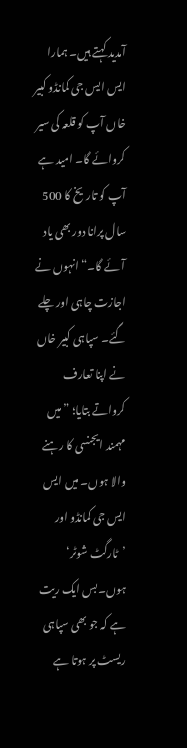آمدید کہتے ہیں۔ ہمارا ایس ایس جی کمانڈو کبیر خاں آپ کو قلعہ کی سیر کروائے گا۔ امید ہے آپ کو تاریخ کا 500 سال پرانا دور بھی یاد آئے گا۔“ انہوں نے اجازت چاہی اور چلے گئے۔ سپاہی کبیر خاں نے اپنا تعارف کرواتے بتایا؛ ”میں مہمند ایجنسی کا رہنے والا ہوں۔ میں ایس ایس جی کمانڈو اور ’ٹارگٹ شوٹر‘ ہوں۔بس ایک ریت ہے کہ جو بھی سپاہی ریسٹ پر ہوتا ہے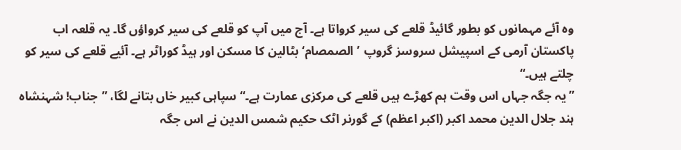وہ آئے مہمانوں کو بطور گائیڈ قلعے کی سیر کرواتا ہے۔ آج میں آپ کو قلعے کی سیر کرواؤں گا۔ یہ قلعہ اب پاکستان آرمی کے اسپیشل سروسز گروپ ’الصمصام‘ بٹالین کا مسکن اور ہیڈ کوراٹر ہے۔ آئیے قلعے کی سیر کو چلتے ہیں۔“
”یہ جگہ جہاں اس وقت ہم کھڑے ہیں قلعے کی مرکزی عمارت ہے۔“ سپاہی کبیر خاں بتانے لگا، ”جناب! شہنشاہ ہند جلال الدین محمد اکبر (اکبر اعظم) کے گورنر اٹک حکیم شمس الدین نے اس جگہ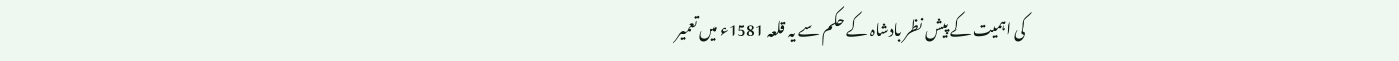کی اہمیت کے پیش نظر بادشاہ کے حکم سے یہ قلعہ 1581ء میں تعمیر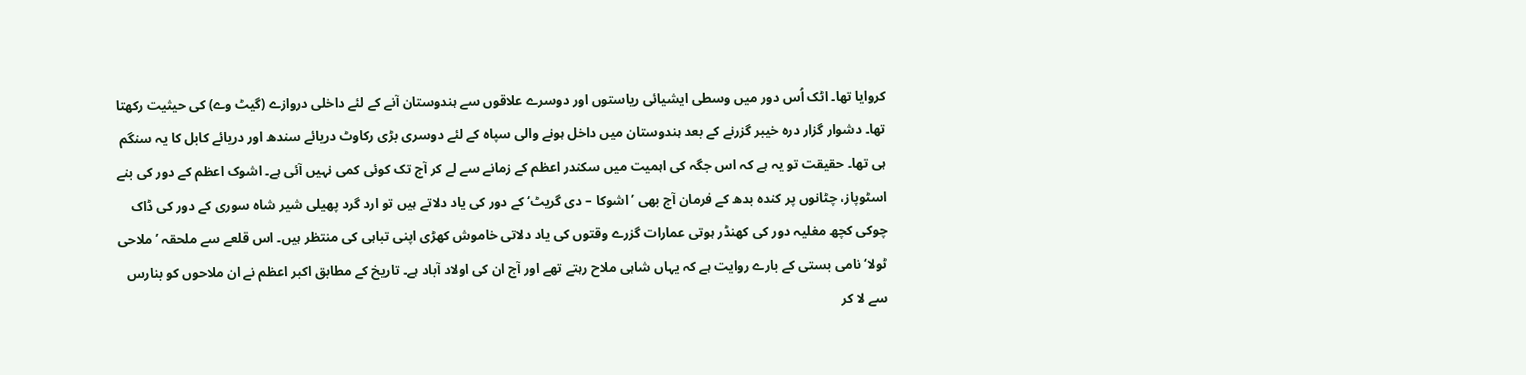کروایا تھا۔ اٹک اُس دور میں وسطی ایشیائی ریاستوں اور دوسرے علاقوں سے ہندوستان آنے کے لئے داخلی دروازے (گیٹ وے) کی حیثیت رکھتا تھا۔ دشوار گزار درہ خیبر گزرنے کے بعد ہندوستان میں داخل ہونے والی سپاہ کے لئے دوسری بڑی رکاوٹ دریائے سندھ اور دریائے کابل کا یہ سنگم ہی تھا۔ حقیقت تو یہ ہے کہ اس جگہ کی اہمیت میں سکندر اعظم کے زمانے سے لے کر آج تک کوئی کمی نہیں آئی ہے۔ اشوک اعظم کے دور کی بنے اسٹوپاز، چٹانوں پر کندہ بدھ کے فرمان آج بھی ’اشوکا – دی گریٹ‘ کے دور کی یاد دلاتے ہیں تو ارد گرد پھیلی شیر شاہ سوری کے دور کی ڈاک چوکی کچھ مغلیہ دور کی کھنڈر ہوتی عمارات گزرے وقتوں کی یاد دلاتی خاموش کھڑی اپنی تباہی کی منتظر ہیں۔ اس قلعے سے ملحقہ ’ملاحی ٹولا‘ نامی بستی کے بارے روایت ہے کہ یہاں شاہی ملاح رہتے تھے اور آج ان کی اولاد آباد ہے۔ تاریخ کے مطابق اکبر اعظم نے ان ملاحوں کو بنارس سے لا کر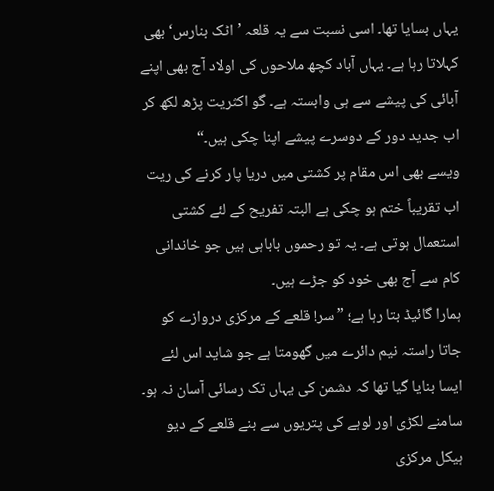یہاں بسایا تھا۔ اسی نسبت سے یہ قلعہ ’اٹک بنارس‘ بھی کہلاتا رہا ہے۔ یہاں آباد کچھ ملاحوں کی اولاد آج بھی اپنے آبائی کی پیشے سے ہی وابستہ ہے۔ گو اکثریت پڑھ لکھ کر اب جدید دور کے دوسرے پیشے اپنا چکی ہیں۔“
ویسے بھی اس مقام پر کشتی میں دریا پار کرنے کی ریت اب تقریباً ختم ہو چکی ہے البتہ تفریح کے لئے کشتی استعمال ہوتی ہے۔ یہ تو رحموں باباہی ہیں جو خاندانی کام سے آج بھی خود کو جڑے ہیں۔
ہمارا گائیڈ بتا رہا ہے؛ ”سر! قلعے کے مرکزی دروازے کو جاتا راستہ نیم دائرے میں گھومتا ہے جو شاید اس لئے ایسا بنایا گیا تھا کہ دشمن کی یہاں تک رسائی آسان نہ ہو۔ سامنے لکڑی اور لوہے کی پتریوں سے بنے قلعے کے دیو ہیکل مرکزی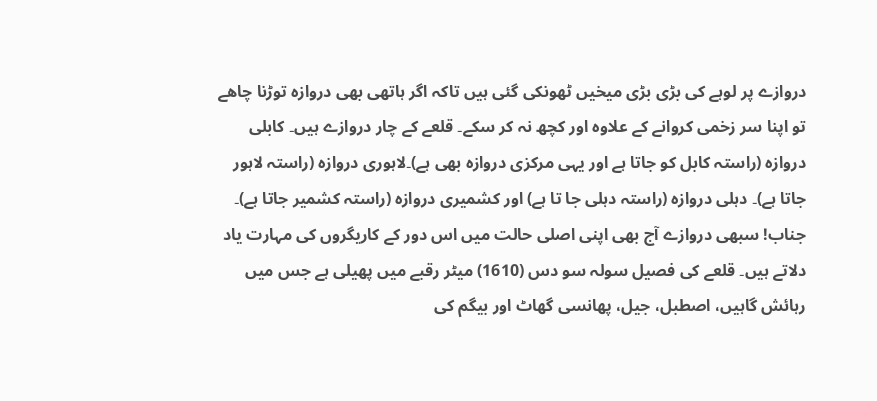دروازے پر لوہے کی بڑی بڑی میخیں ٹھونکی گئی ہیں تاکہ اگر ہاتھی بھی دروازہ توڑنا چاھے تو اپنا سر زخمی کروانے کے علاوہ اور کچھ نہ کر سکے۔ قلعے کے چار دروازے ہیں۔ کابلی دروازہ (راستہ کابل کو جاتا ہے اور یہی مرکزی دروازہ بھی ہے)۔لاہوری دروازہ (راستہ لاہور جاتا ہے)۔ دہلی دروازہ (راستہ دہلی جا تا ہے) اور کشمیری دروازہ (راستہ کشمیر جاتا ہے)۔ جناب! سبھی دروازے آج بھی اپنی اصلی حالت میں اس دور کے کاریگروں کی مہارت یاد دلاتے ہیں۔ قلعے کی فصیل سولہ سو دس (1610) میٹر رقبے میں پھیلی ہے جس میں رہائش گاہیں، اصطبل، جیل، پھانسی گھاٹ اور بیگم کی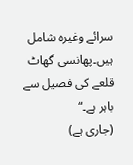سرائے وغیرہ شامل ہیں۔پھانسی گھاٹ قلعے کی فصیل سے باہر ہے۔“
(جاری ہے)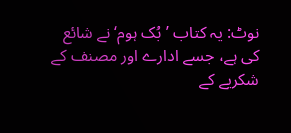نوٹ: یہ کتاب ’بُک ہوم‘ نے شائع کی ہے، جسے ادارے اور مصنف کے شکریے کے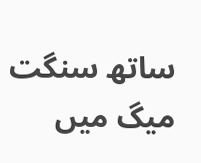ساتھ سنگت میگ میں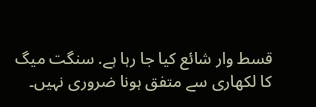قسط وار شائع کیا جا رہا ہے. سنگت میگ کا لکھاری سے متفق ہونا ضروری نہیں۔